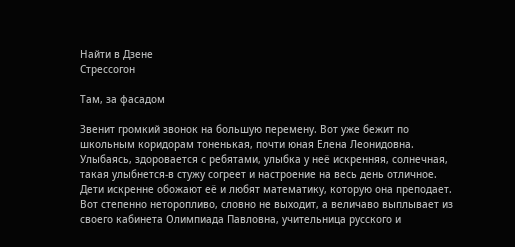Найти в Дзене
Стрессогон

Там, за фасадом

Звенит громкий звонок на большую перемену. Вот уже бежит по школьным коридорам тоненькая, почти юная Елена Леонидовна. Улыбаясь, здоровается с ребятами, улыбка у неё искренняя, солнечная, такая улыбнется-в стужу согреет и настроение на весь день отличное. Дети искренне обожают её и любят математику, которую она преподает. Вот степенно неторопливо, словно не выходит, а величаво выплывает из своего кабинета Олимпиада Павловна, учительница русского и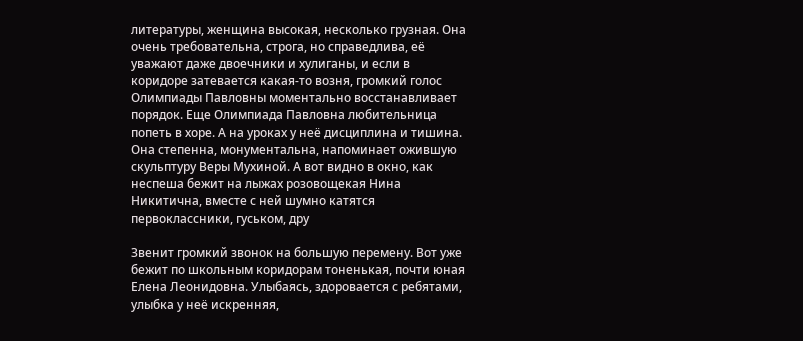литературы, женщина высокая, несколько грузная. Она очень требовательна, строга, но справедлива, её уважают даже двоечники и хулиганы, и если в коридоре затевается какая-то возня, громкий голос Олимпиады Павловны моментально восстанавливает порядок. Еще Олимпиада Павловна любительница попеть в хоре. А на уроках у неё дисциплина и тишина. Она степенна, монументальна, напоминает ожившую скульптуру Веры Мухиной. А вот видно в окно, как неспеша бежит на лыжах розовощекая Нина Никитична, вместе с ней шумно катятся первоклассники, гуськом, дру

Звенит громкий звонок на большую перемену. Вот уже бежит по школьным коридорам тоненькая, почти юная Елена Леонидовна. Улыбаясь, здоровается с ребятами, улыбка у неё искренняя,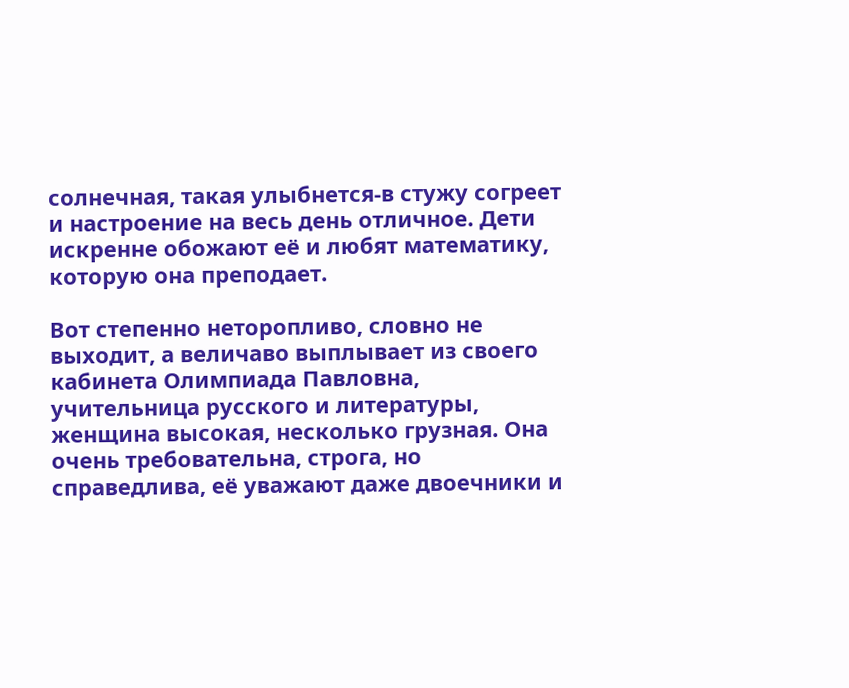солнечная, такая улыбнется-в стужу согреет и настроение на весь день отличное. Дети искренне обожают её и любят математику, которую она преподает.

Вот степенно неторопливо, словно не выходит, а величаво выплывает из своего кабинета Олимпиада Павловна, учительница русского и литературы, женщина высокая, несколько грузная. Она очень требовательна, строга, но справедлива, её уважают даже двоечники и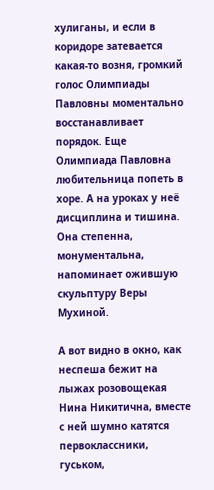хулиганы, и если в коридоре затевается какая-то возня, громкий голос Олимпиады Павловны моментально восстанавливает порядок. Еще Олимпиада Павловна любительница попеть в хоре. А на уроках у неё дисциплина и тишина. Она степенна, монументальна, напоминает ожившую скульптуру Веры Мухиной.

А вот видно в окно, как неспеша бежит на лыжах розовощекая Нина Никитична, вместе с ней шумно катятся первоклассники, гуськом,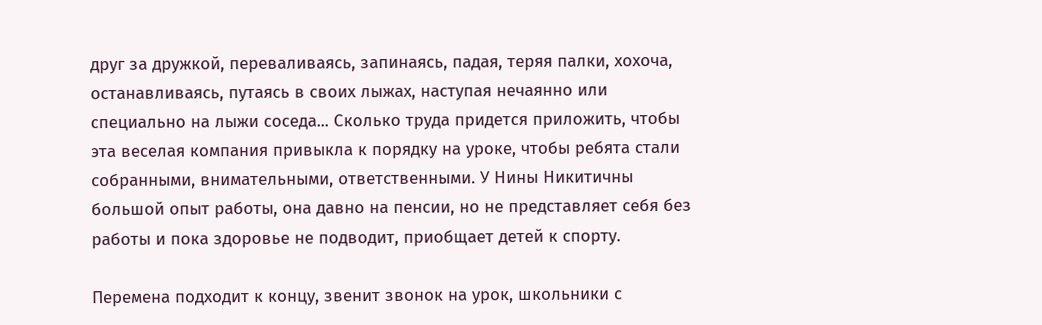друг за дружкой, переваливаясь, запинаясь, падая, теряя палки, хохоча, останавливаясь, путаясь в своих лыжах, наступая нечаянно или специально на лыжи соседа... Сколько труда придется приложить, чтобы эта веселая компания привыкла к порядку на уроке, чтобы ребята стали собранными, внимательными, ответственными. У Нины Никитичны большой опыт работы, она давно на пенсии, но не представляет себя без работы и пока здоровье не подводит, приобщает детей к спорту.

Перемена подходит к концу, звенит звонок на урок, школьники с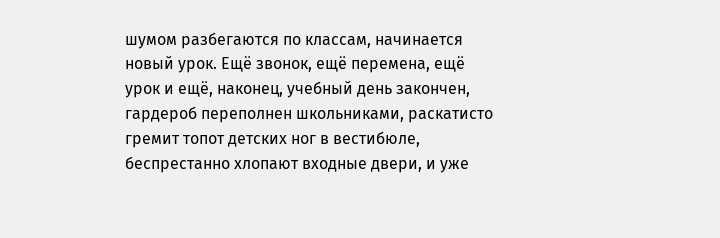шумом разбегаются по классам, начинается новый урок. Ещё звонок, ещё перемена, ещё урок и ещё, наконец, учебный день закончен, гардероб переполнен школьниками, раскатисто гремит топот детских ног в вестибюле, беспрестанно хлопают входные двери, и уже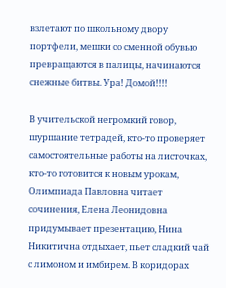взлетают по школьному двору портфели, мешки со сменной обувью превращаются в палицы, начинаются снежные битвы. Ура! Домой!!!!

В учительской негромкий говор, шуршание тетрадей, кто-то проверяет самостоятельные работы на листочках, кто-то готовится к новым урокам, Олимпиада Павловна читает сочинения, Елена Леонидовна придумывает презентацию, Нина Никитична отдыхает, пьет сладкий чай с лимоном и имбирем. В коридорах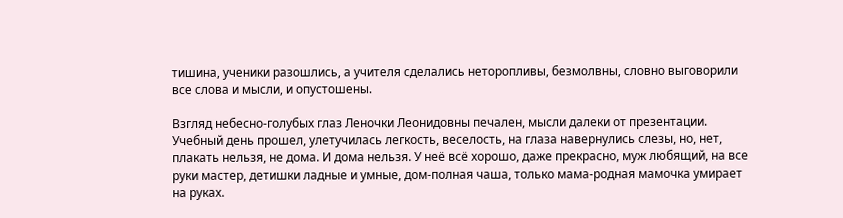тишина, ученики разошлись, а учителя сделались неторопливы, безмолвны, словно выговорили все слова и мысли, и опустошены.

Взгляд небесно-голубых глаз Леночки Леонидовны печален, мысли далеки от презентации. Учебный день прошел, улетучилась легкость, веселость, на глаза навернулись слезы, но, нет, плакать нельзя, не дома. И дома нельзя. У неё всё хорошо, даже прекрасно, муж любящий, на все руки мастер, детишки ладные и умные, дом-полная чаша, только мама-родная мамочка умирает на руках.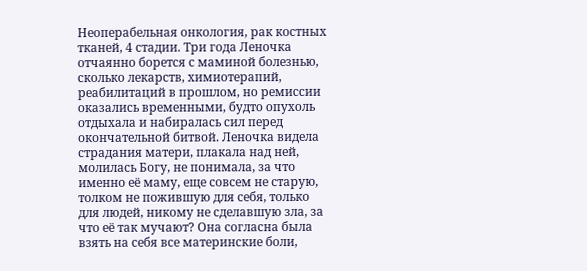Неоперабельная онкология, рак костных тканей, 4 стадии. Три года Леночка отчаянно борется с маминой болезнью, сколько лекарств, химиотерапий, реабилитаций в прошлом, но ремиссии оказались временными, будто опухоль отдыхала и набиралась сил перед окончательной битвой. Леночка видела страдания матери, плакала над ней, молилась Богу, не понимала, за что именно её маму, еще совсем не старую, толком не пожившую для себя, только для людей, никому не сделавшую зла, за что её так мучают? Она согласна была взять на себя все материнские боли,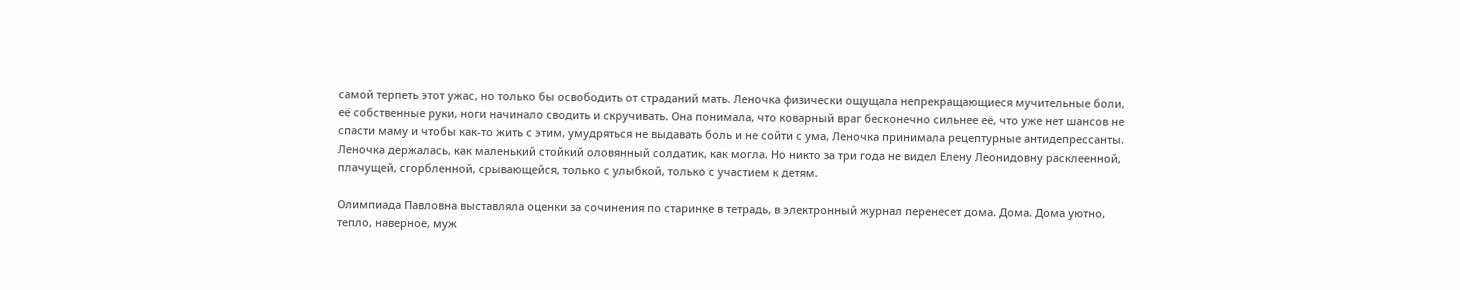самой терпеть этот ужас, но только бы освободить от страданий мать. Леночка физически ощущала непрекращающиеся мучительные боли, её собственные руки, ноги начинало сводить и скручивать. Она понимала, что коварный враг бесконечно сильнее её, что уже нет шансов не спасти маму и чтобы как-то жить с этим, умудряться не выдавать боль и не сойти с ума, Леночка принимала рецептурные антидепрессанты. Леночка держалась, как маленький стойкий оловянный солдатик, как могла. Но никто за три года не видел Елену Леонидовну расклеенной, плачущей, сгорбленной, срывающейся, только с улыбкой, только с участием к детям.

Олимпиада Павловна выставляла оценки за сочинения по старинке в тетрадь, в электронный журнал перенесет дома. Дома. Дома уютно, тепло, наверное, муж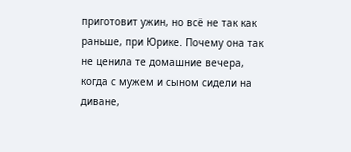приготовит ужин, но всё не так как раньше, при Юрике. Почему она так не ценила те домашние вечера, когда с мужем и сыном сидели на диване,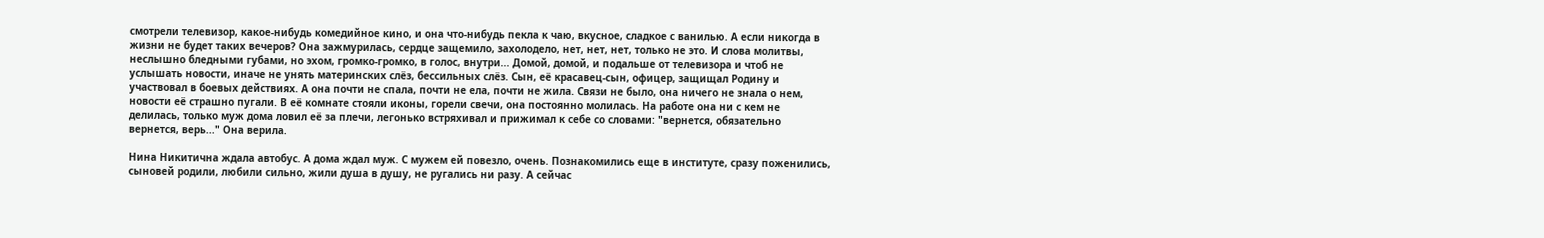смотрели телевизор, какое-нибудь комедийное кино, и она что-нибудь пекла к чаю, вкусное, сладкое с ванилью. А если никогда в жизни не будет таких вечеров? Она зажмурилась, сердце защемило, захолодело, нет, нет, нет, только не это. И слова молитвы, неслышно бледными губами, но эхом, громко-громко, в голос, внутри... Домой, домой, и подальше от телевизора и чтоб не услышать новости, иначе не унять материнских слёз, бессильных слёз. Сын, её красавец-сын, офицер, защищал Родину и участвовал в боевых действиях. А она почти не спала, почти не ела, почти не жила. Связи не было, она ничего не знала о нем, новости её страшно пугали. В её комнате стояли иконы, горели свечи, она постоянно молилась. На работе она ни с кем не делилась, только муж дома ловил её за плечи, легонько встряхивал и прижимал к себе со словами: "вернется, обязательно вернется, верь..." Она верила.

Нина Никитична ждала автобус. А дома ждал муж. С мужем ей повезло, очень. Познакомились еще в институте, сразу поженились, сыновей родили, любили сильно, жили душа в душу, не ругались ни разу. А сейчас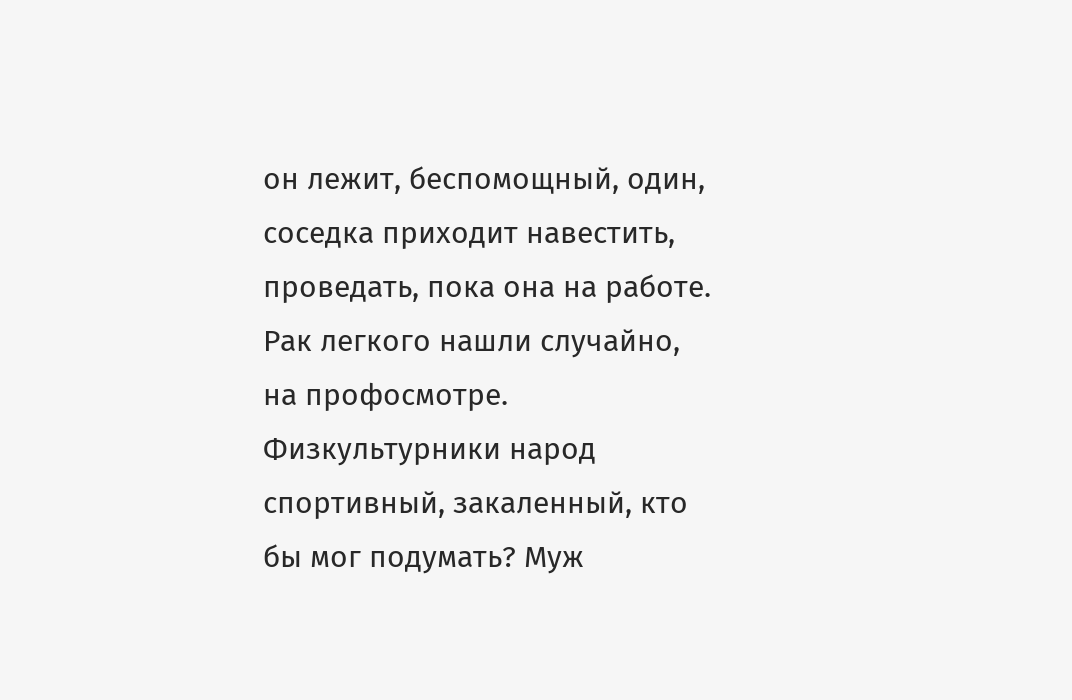он лежит, беспомощный, один, соседка приходит навестить, проведать, пока она на работе. Рак легкого нашли случайно, на профосмотре. Физкультурники народ спортивный, закаленный, кто бы мог подумать? Муж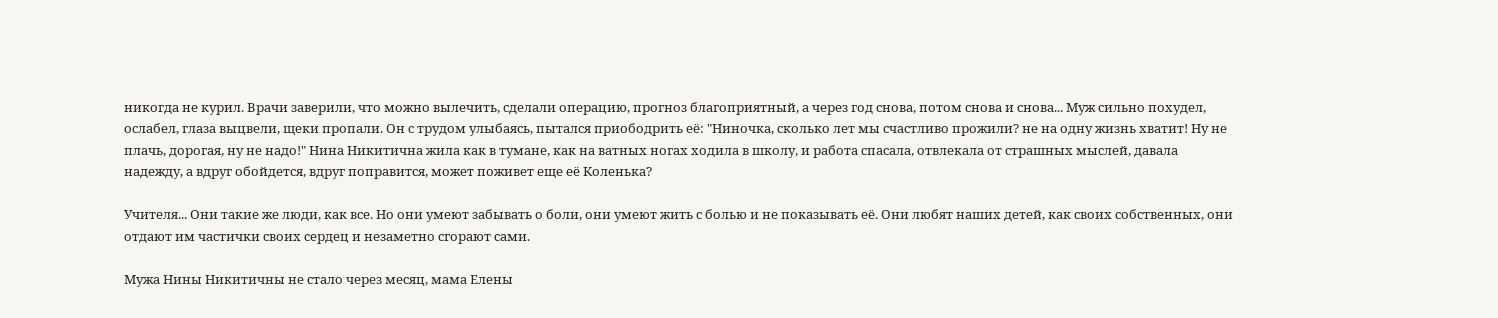никогда не курил. Врачи заверили, что можно вылечить, сделали операцию, прогноз благоприятный, а через год снова, потом снова и снова... Муж сильно похудел, ослабел, глаза выцвели, щеки пропали. Он с трудом улыбаясь, пытался приободрить её: "Ниночка, сколько лет мы счастливо прожили? не на одну жизнь хватит! Ну не плачь, дорогая, ну не надо!" Нина Никитична жила как в тумане, как на ватных ногах ходила в школу, и работа спасала, отвлекала от страшных мыслей, давала надежду, а вдруг обойдется, вдруг поправится, может поживет еще её Коленька?

Учителя... Они такие же люди, как все. Но они умеют забывать о боли, они умеют жить с болью и не показывать её. Они любят наших детей, как своих собственных, они отдают им частички своих сердец и незаметно сгорают сами.

Мужа Нины Никитичны не стало через месяц, мама Елены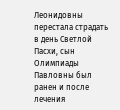Леонидовны перестала страдать в день Светлой Пасхи, сын Олимпиады Павловны был ранен и после лечения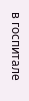в госпитале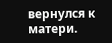вернулся к матери.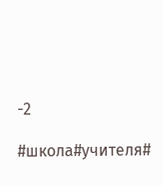-2

#школа#учителя#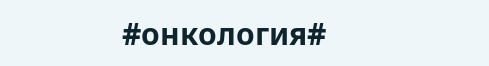#онкология#